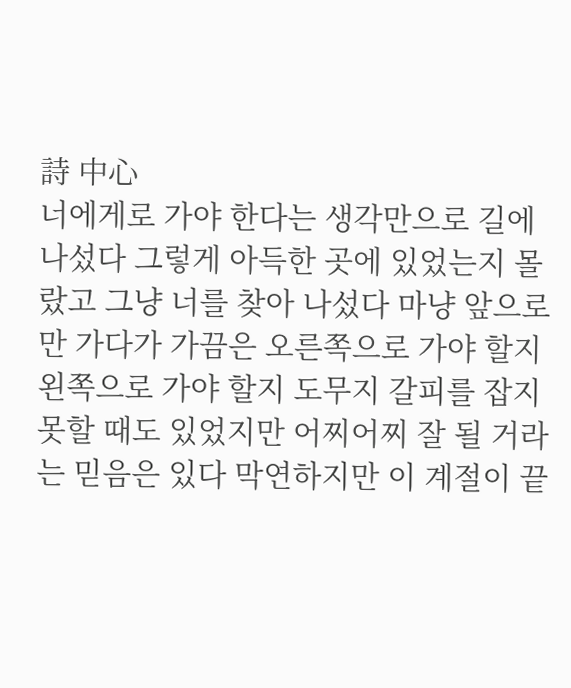詩 中心
너에게로 가야 한다는 생각만으로 길에 나섰다 그렇게 아득한 곳에 있었는지 몰랐고 그냥 너를 찾아 나섰다 마냥 앞으로만 가다가 가끔은 오른쪽으로 가야 할지 왼쪽으로 가야 할지 도무지 갈피를 잡지 못할 때도 있었지만 어찌어찌 잘 될 거라는 믿음은 있다 막연하지만 이 계절이 끝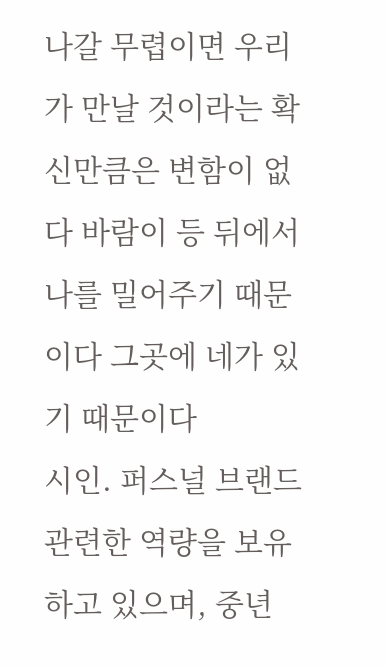나갈 무렵이면 우리가 만날 것이라는 확신만큼은 변함이 없다 바람이 등 뒤에서 나를 밀어주기 때문이다 그곳에 네가 있기 때문이다
시인. 퍼스널 브랜드 관련한 역량을 보유하고 있으며, 중년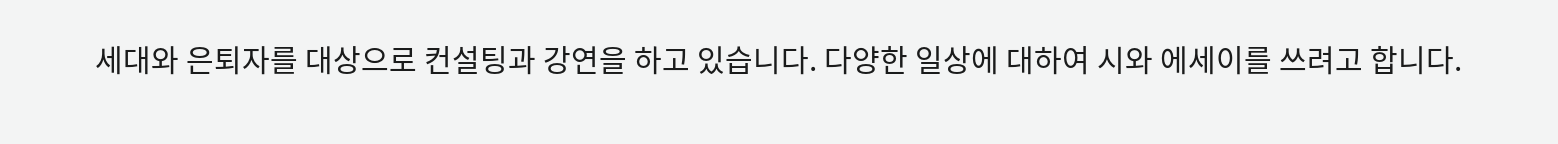세대와 은퇴자를 대상으로 컨설팅과 강연을 하고 있습니다. 다양한 일상에 대하여 시와 에세이를 쓰려고 합니다.